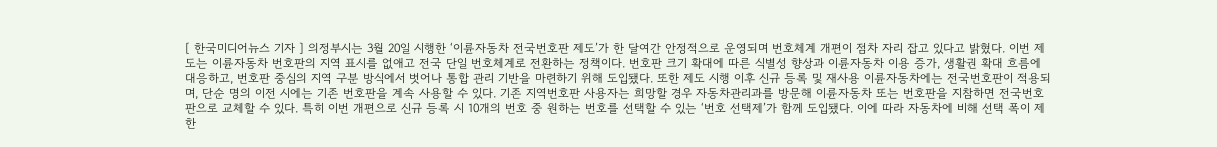[ 한국미디어뉴스 기자 ] 의정부시는 3월 20일 시행한 ‘이륜자동차 전국번호판 제도’가 한 달여간 안정적으로 운영되며 번호체계 개편이 점차 자리 잡고 있다고 밝혔다. 이번 제도는 이륜자동차 번호판의 지역 표시를 없애고 전국 단일 번호체계로 전환하는 정책이다. 번호판 크기 확대에 따른 식별성 향상과 이륜자동차 이용 증가, 생활권 확대 흐름에 대응하고, 번호판 중심의 지역 구분 방식에서 벗어나 통합 관리 기반을 마련하기 위해 도입됐다. 또한 제도 시행 이후 신규 등록 및 재사용 이륜자동차에는 전국번호판이 적용되며, 단순 명의 이전 시에는 기존 번호판을 계속 사용할 수 있다. 기존 지역번호판 사용자는 희망할 경우 자동차관리과를 방문해 이륜자동차 또는 번호판을 지참하면 전국번호판으로 교체할 수 있다. 특히 이번 개편으로 신규 등록 시 10개의 번호 중 원하는 번호를 선택할 수 있는 ‘번호 선택제’가 함께 도입됐다. 이에 따라 자동차에 비해 선택 폭이 제한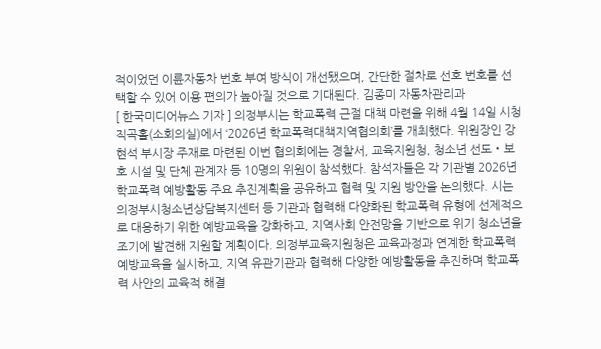적이었던 이륜자동차 번호 부여 방식이 개선됐으며, 간단한 절차로 선호 번호를 선택할 수 있어 이용 편의가 높아질 것으로 기대된다. 김종미 자동차관리과
[ 한국미디어뉴스 기자 ] 의정부시는 학교폭력 근절 대책 마련을 위해 4월 14일 시청 직곡홀(소회의실)에서 ‘2026년 학교폭력대책지역협의회’를 개최했다. 위원장인 강현석 부시장 주재로 마련된 이번 협의회에는 경찰서, 교육지원청, 청소년 선도‧보호 시설 및 단체 관계자 등 10명의 위원이 참석했다. 참석자들은 각 기관별 2026년 학교폭력 예방활동 주요 추진계획을 공유하고 협력 및 지원 방안을 논의했다. 시는 의정부시청소년상담복지센터 등 기관과 협력해 다양화된 학교폭력 유형에 선제적으로 대응하기 위한 예방교육을 강화하고, 지역사회 안전망을 기반으로 위기 청소년을 조기에 발견해 지원할 계획이다. 의정부교육지원청은 교육과정과 연계한 학교폭력 예방교육을 실시하고, 지역 유관기관과 협력해 다양한 예방활동을 추진하며 학교폭력 사안의 교육적 해결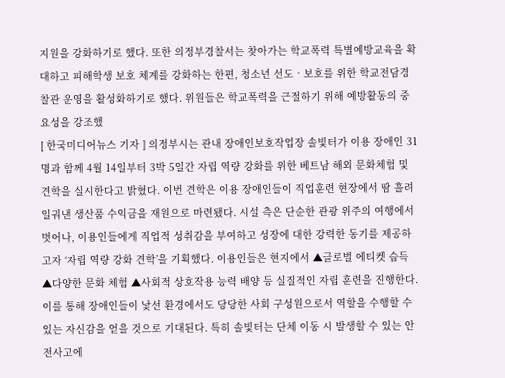지원을 강화하기로 했다. 또한 의정부경찰서는 찾아가는 학교폭력 특별예방교육을 확대하고 피해학생 보호 체계를 강화하는 한편, 청소년 선도‧보호를 위한 학교전담경찰관 운영을 활성화하기로 했다. 위원들은 학교폭력을 근절하기 위해 예방활동의 중요성을 강조했
[ 한국미디어뉴스 기자 ] 의정부시는 관내 장애인보호작업장 솔빛터가 이용 장애인 31명과 함께 4월 14일부터 3박 5일간 자립 역량 강화를 위한 베트남 해외 문화체험 및 견학을 실시한다고 밝혔다. 이번 견학은 이용 장애인들이 직업훈련 현장에서 땀 흘려 일궈낸 생산품 수익금을 재원으로 마련됐다. 시설 측은 단순한 관광 위주의 여행에서 벗어나, 이용인들에게 직업적 성취감을 부여하고 성장에 대한 강력한 동기를 제공하고자 ‘자립 역량 강화 견학’을 기획했다. 이용인들은 현지에서 ▲글로벌 에티켓 습득 ▲다양한 문화 체험 ▲사회적 상호작용 능력 배양 등 실질적인 자립 훈련을 진행한다. 이를 통해 장애인들이 낯선 환경에서도 당당한 사회 구성원으로서 역할을 수행할 수 있는 자신감을 얻을 것으로 기대된다. 특히 솔빛터는 단체 이동 시 발생할 수 있는 안전사고에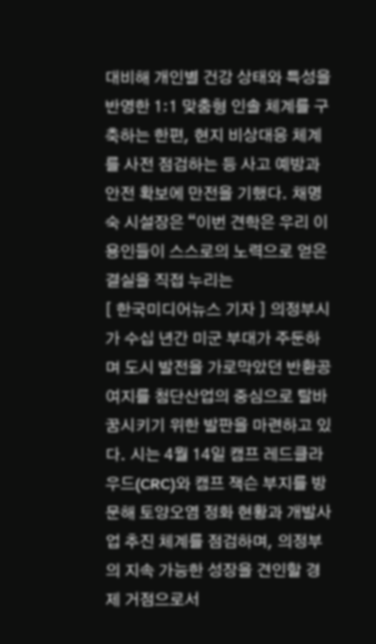대비해 개인별 건강 상태와 특성을 반영한 1:1 맞춤형 인솔 체계를 구축하는 한편, 현지 비상대응 체계를 사전 점검하는 등 사고 예방과 안전 확보에 만전을 기했다. 채명숙 시설장은 “이번 견학은 우리 이용인들이 스스로의 노력으로 얻은 결실을 직접 누리는
[ 한국미디어뉴스 기자 ] 의정부시가 수십 년간 미군 부대가 주둔하며 도시 발전을 가로막았던 반환공여지를 첨단산업의 중심으로 탈바꿈시키기 위한 발판을 마련하고 있다. 시는 4월 14일 캠프 레드클라우드(CRC)와 캠프 잭슨 부지를 방문해 토양오염 정화 현황과 개발사업 추진 체계를 점검하며, 의정부의 지속 가능한 성장을 견인할 경제 거점으로서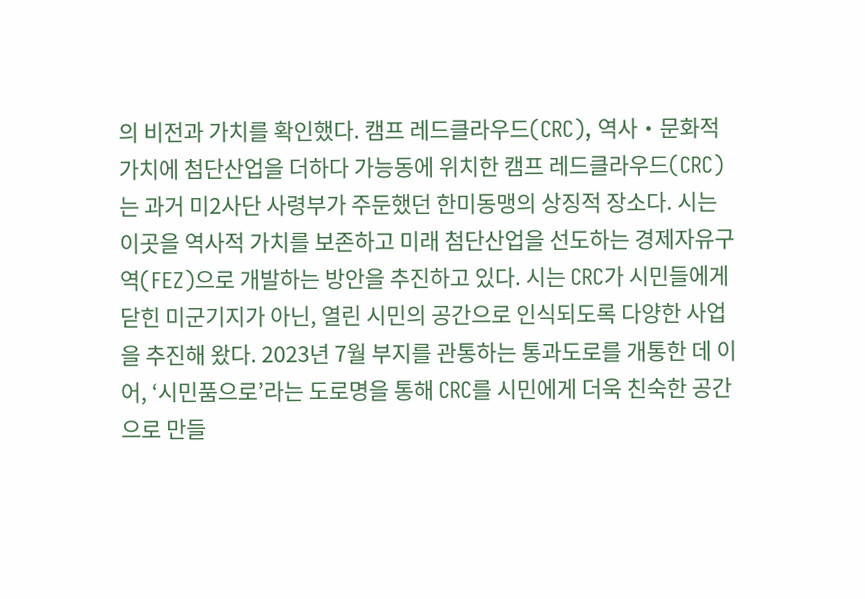의 비전과 가치를 확인했다. 캠프 레드클라우드(CRC), 역사‧문화적 가치에 첨단산업을 더하다 가능동에 위치한 캠프 레드클라우드(CRC)는 과거 미2사단 사령부가 주둔했던 한미동맹의 상징적 장소다. 시는 이곳을 역사적 가치를 보존하고 미래 첨단산업을 선도하는 경제자유구역(FEZ)으로 개발하는 방안을 추진하고 있다. 시는 CRC가 시민들에게 닫힌 미군기지가 아닌, 열린 시민의 공간으로 인식되도록 다양한 사업을 추진해 왔다. 2023년 7월 부지를 관통하는 통과도로를 개통한 데 이어, ‘시민품으로’라는 도로명을 통해 CRC를 시민에게 더욱 친숙한 공간으로 만들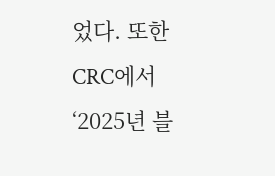었다. 또한 CRC에서 ‘2025년 블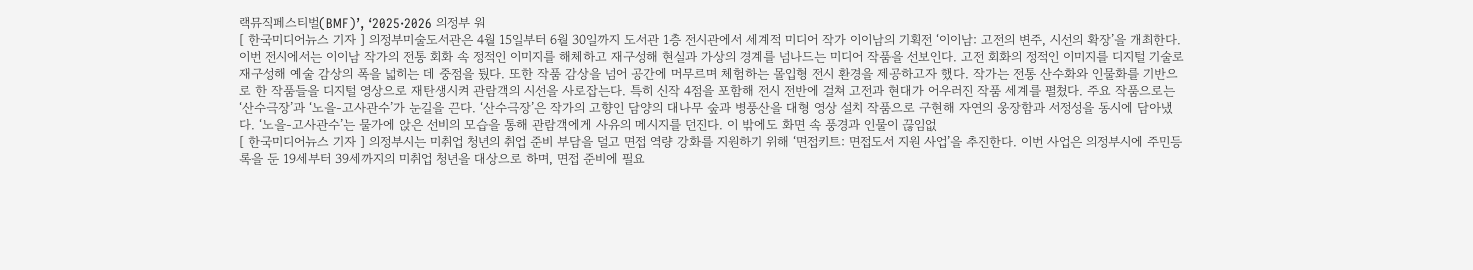랙뮤직페스티벌(BMF)’, ‘2025‧2026 의정부 워
[ 한국미디어뉴스 기자 ] 의정부미술도서관은 4월 15일부터 6월 30일까지 도서관 1층 전시관에서 세계적 미디어 작가 이이남의 기획전 ‘이이남: 고전의 변주, 시선의 확장’을 개최한다. 이번 전시에서는 이이남 작가의 전통 회화 속 정적인 이미지를 해체하고 재구성해 현실과 가상의 경계를 넘나드는 미디어 작품을 선보인다. 고전 회화의 정적인 이미지를 디지털 기술로 재구성해 예술 감상의 폭을 넓히는 데 중점을 뒀다. 또한 작품 감상을 넘어 공간에 머무르며 체험하는 몰입형 전시 환경을 제공하고자 했다. 작가는 전통 산수화와 인물화를 기반으로 한 작품들을 디지털 영상으로 재탄생시켜 관람객의 시선을 사로잡는다. 특히 신작 4점을 포함해 전시 전반에 걸쳐 고전과 현대가 어우러진 작품 세계를 펼쳤다. 주요 작품으로는 ‘산수극장’과 ‘노을-고사관수’가 눈길을 끈다. ‘산수극장’은 작가의 고향인 담양의 대나무 숲과 병풍산을 대형 영상 설치 작품으로 구현해 자연의 웅장함과 서정성을 동시에 담아냈다. ‘노을-고사관수’는 물가에 앉은 선비의 모습을 통해 관람객에게 사유의 메시지를 던진다. 이 밖에도 화면 속 풍경과 인물이 끊임없
[ 한국미디어뉴스 기자 ] 의정부시는 미취업 청년의 취업 준비 부담을 덜고 면접 역량 강화를 지원하기 위해 ‘면접키트: 면접도서 지원 사업’을 추진한다. 이번 사업은 의정부시에 주민등록을 둔 19세부터 39세까지의 미취업 청년을 대상으로 하며, 면접 준비에 필요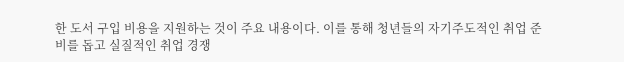한 도서 구입 비용을 지원하는 것이 주요 내용이다. 이를 통해 청년들의 자기주도적인 취업 준비를 돕고 실질적인 취업 경쟁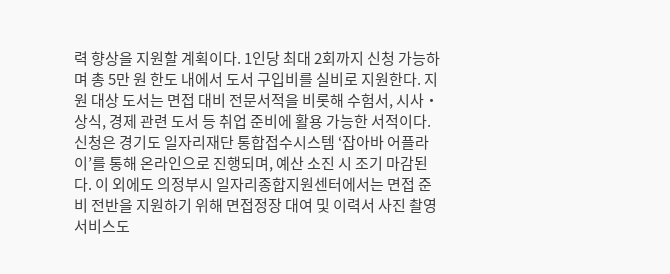력 향상을 지원할 계획이다. 1인당 최대 2회까지 신청 가능하며 총 5만 원 한도 내에서 도서 구입비를 실비로 지원한다. 지원 대상 도서는 면접 대비 전문서적을 비롯해 수험서, 시사‧상식, 경제 관련 도서 등 취업 준비에 활용 가능한 서적이다. 신청은 경기도 일자리재단 통합접수시스템 ‘잡아바 어플라이’를 통해 온라인으로 진행되며, 예산 소진 시 조기 마감된다. 이 외에도 의정부시 일자리종합지원센터에서는 면접 준비 전반을 지원하기 위해 면접정장 대여 및 이력서 사진 촬영 서비스도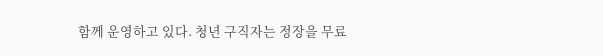함께 운영하고 있다. 청년 구직자는 정장을 무료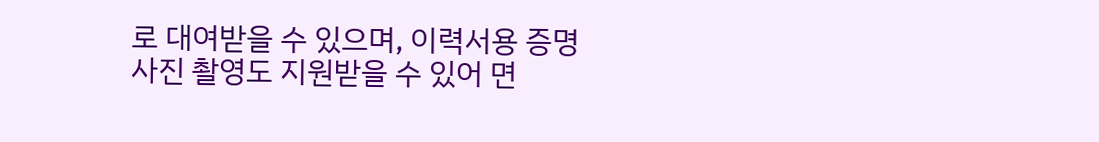로 대여받을 수 있으며, 이력서용 증명사진 촬영도 지원받을 수 있어 면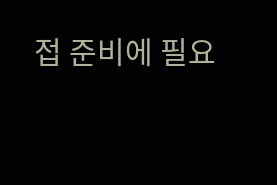접 준비에 필요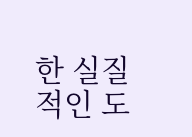한 실질적인 도